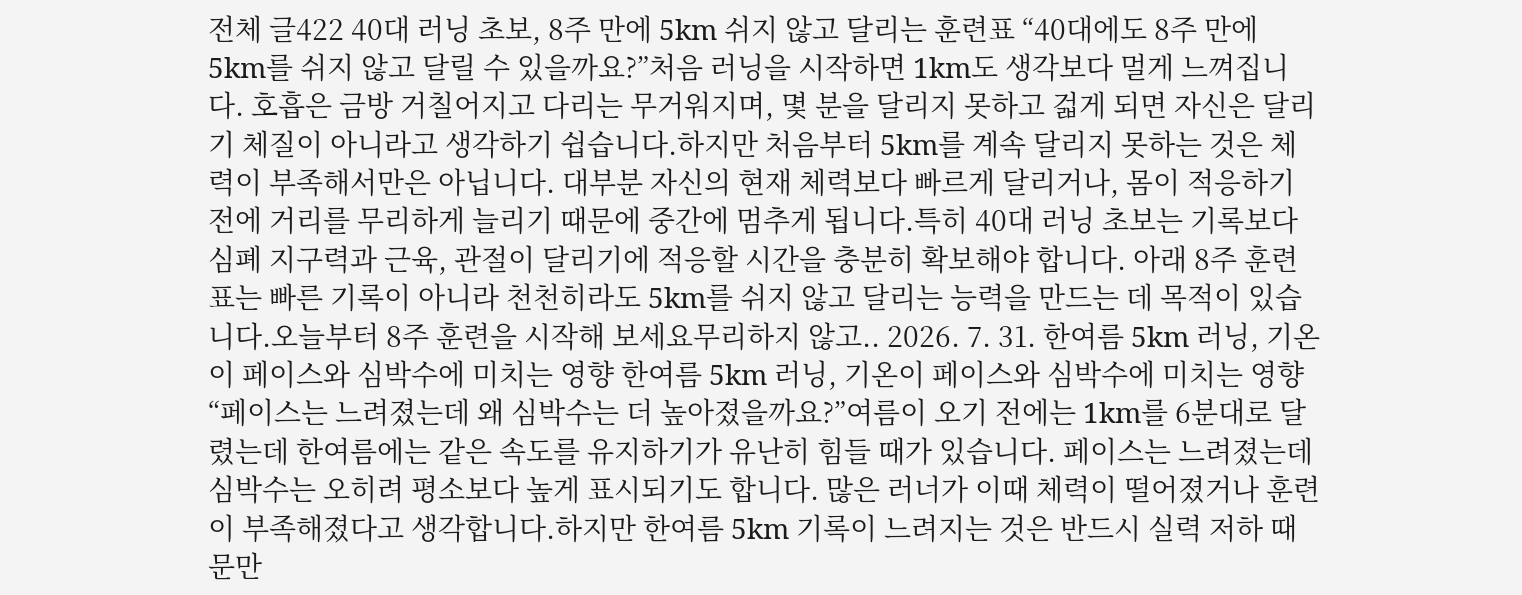전체 글422 40대 러닝 초보, 8주 만에 5km 쉬지 않고 달리는 훈련표 “40대에도 8주 만에 5km를 쉬지 않고 달릴 수 있을까요?”처음 러닝을 시작하면 1km도 생각보다 멀게 느껴집니다. 호흡은 금방 거칠어지고 다리는 무거워지며, 몇 분을 달리지 못하고 걻게 되면 자신은 달리기 체질이 아니라고 생각하기 쉽습니다.하지만 처음부터 5km를 계속 달리지 못하는 것은 체력이 부족해서만은 아닙니다. 대부분 자신의 현재 체력보다 빠르게 달리거나, 몸이 적응하기 전에 거리를 무리하게 늘리기 때문에 중간에 멈추게 됩니다.특히 40대 러닝 초보는 기록보다 심폐 지구력과 근육, 관절이 달리기에 적응할 시간을 충분히 확보해야 합니다. 아래 8주 훈련표는 빠른 기록이 아니라 천천히라도 5km를 쉬지 않고 달리는 능력을 만드는 데 목적이 있습니다.오늘부터 8주 훈련을 시작해 보세요무리하지 않고.. 2026. 7. 31. 한여름 5km 러닝, 기온이 페이스와 심박수에 미치는 영향 한여름 5km 러닝, 기온이 페이스와 심박수에 미치는 영향“페이스는 느려졌는데 왜 심박수는 더 높아졌을까요?”여름이 오기 전에는 1km를 6분대로 달렸는데 한여름에는 같은 속도를 유지하기가 유난히 힘들 때가 있습니다. 페이스는 느려졌는데 심박수는 오히려 평소보다 높게 표시되기도 합니다. 많은 러너가 이때 체력이 떨어졌거나 훈련이 부족해졌다고 생각합니다.하지만 한여름 5km 기록이 느려지는 것은 반드시 실력 저하 때문만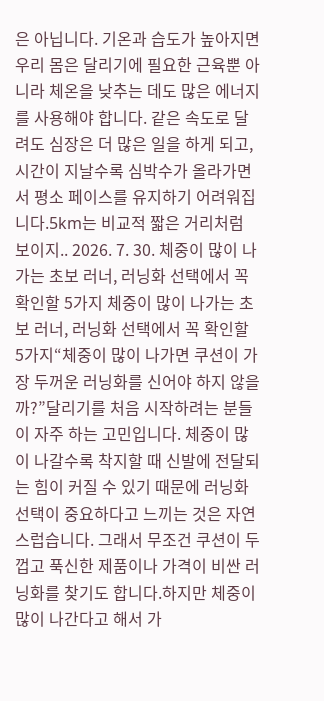은 아닙니다. 기온과 습도가 높아지면 우리 몸은 달리기에 필요한 근육뿐 아니라 체온을 낮추는 데도 많은 에너지를 사용해야 합니다. 같은 속도로 달려도 심장은 더 많은 일을 하게 되고, 시간이 지날수록 심박수가 올라가면서 평소 페이스를 유지하기 어려워집니다.5km는 비교적 짧은 거리처럼 보이지.. 2026. 7. 30. 체중이 많이 나가는 초보 러너, 러닝화 선택에서 꼭 확인할 5가지 체중이 많이 나가는 초보 러너, 러닝화 선택에서 꼭 확인할 5가지“체중이 많이 나가면 쿠션이 가장 두꺼운 러닝화를 신어야 하지 않을까?”달리기를 처음 시작하려는 분들이 자주 하는 고민입니다. 체중이 많이 나갈수록 착지할 때 신발에 전달되는 힘이 커질 수 있기 때문에 러닝화 선택이 중요하다고 느끼는 것은 자연스럽습니다. 그래서 무조건 쿠션이 두껍고 푹신한 제품이나 가격이 비싼 러닝화를 찾기도 합니다.하지만 체중이 많이 나간다고 해서 가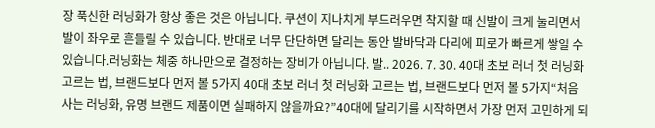장 푹신한 러닝화가 항상 좋은 것은 아닙니다. 쿠션이 지나치게 부드러우면 착지할 때 신발이 크게 눌리면서 발이 좌우로 흔들릴 수 있습니다. 반대로 너무 단단하면 달리는 동안 발바닥과 다리에 피로가 빠르게 쌓일 수 있습니다.러닝화는 체중 하나만으로 결정하는 장비가 아닙니다. 발.. 2026. 7. 30. 40대 초보 러너 첫 러닝화 고르는 법, 브랜드보다 먼저 볼 5가지 40대 초보 러너 첫 러닝화 고르는 법, 브랜드보다 먼저 볼 5가지“처음 사는 러닝화, 유명 브랜드 제품이면 실패하지 않을까요?”40대에 달리기를 시작하면서 가장 먼저 고민하게 되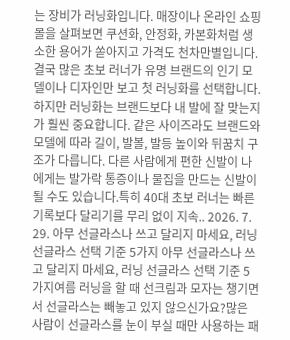는 장비가 러닝화입니다. 매장이나 온라인 쇼핑몰을 살펴보면 쿠션화, 안정화, 카본화처럼 생소한 용어가 쏟아지고 가격도 천차만별입니다. 결국 많은 초보 러너가 유명 브랜드의 인기 모델이나 디자인만 보고 첫 러닝화를 선택합니다.하지만 러닝화는 브랜드보다 내 발에 잘 맞는지가 훨씬 중요합니다. 같은 사이즈라도 브랜드와 모델에 따라 길이, 발볼, 발등 높이와 뒤꿈치 구조가 다릅니다. 다른 사람에게 편한 신발이 나에게는 발가락 통증이나 물집을 만드는 신발이 될 수도 있습니다.특히 40대 초보 러너는 빠른 기록보다 달리기를 무리 없이 지속.. 2026. 7. 29. 아무 선글라스나 쓰고 달리지 마세요, 러닝 선글라스 선택 기준 5가지 아무 선글라스나 쓰고 달리지 마세요, 러닝 선글라스 선택 기준 5가지여름 러닝을 할 때 선크림과 모자는 챙기면서 선글라스는 빼놓고 있지 않으신가요?많은 사람이 선글라스를 눈이 부실 때만 사용하는 패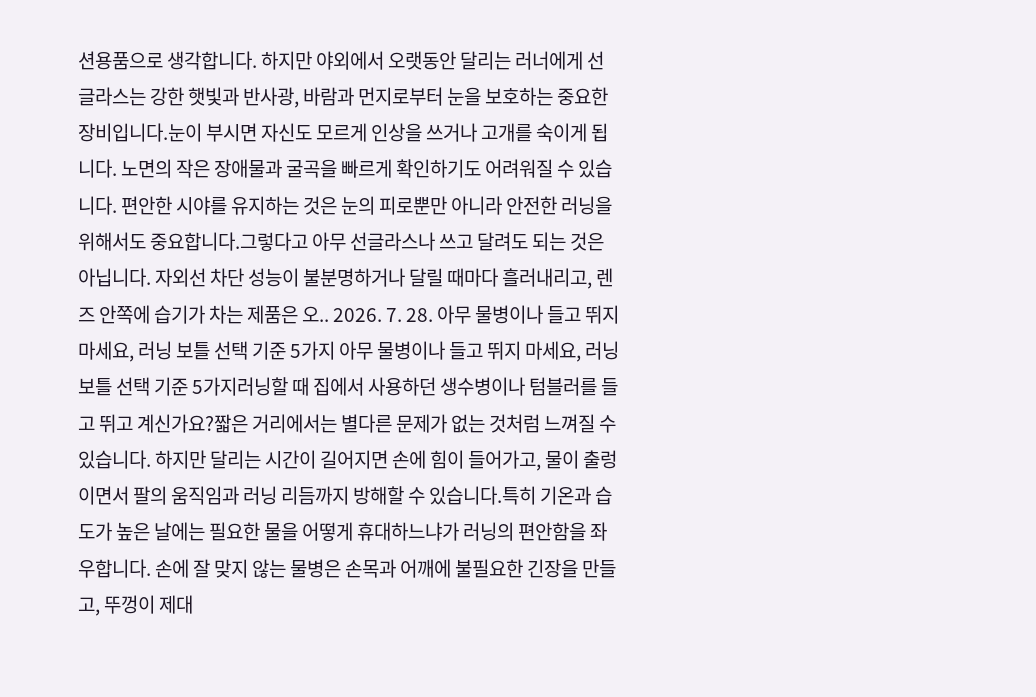션용품으로 생각합니다. 하지만 야외에서 오랫동안 달리는 러너에게 선글라스는 강한 햇빛과 반사광, 바람과 먼지로부터 눈을 보호하는 중요한 장비입니다.눈이 부시면 자신도 모르게 인상을 쓰거나 고개를 숙이게 됩니다. 노면의 작은 장애물과 굴곡을 빠르게 확인하기도 어려워질 수 있습니다. 편안한 시야를 유지하는 것은 눈의 피로뿐만 아니라 안전한 러닝을 위해서도 중요합니다.그렇다고 아무 선글라스나 쓰고 달려도 되는 것은 아닙니다. 자외선 차단 성능이 불분명하거나 달릴 때마다 흘러내리고, 렌즈 안쪽에 습기가 차는 제품은 오.. 2026. 7. 28. 아무 물병이나 들고 뛰지 마세요, 러닝 보틀 선택 기준 5가지 아무 물병이나 들고 뛰지 마세요, 러닝 보틀 선택 기준 5가지러닝할 때 집에서 사용하던 생수병이나 텀블러를 들고 뛰고 계신가요?짧은 거리에서는 별다른 문제가 없는 것처럼 느껴질 수 있습니다. 하지만 달리는 시간이 길어지면 손에 힘이 들어가고, 물이 출렁이면서 팔의 움직임과 러닝 리듬까지 방해할 수 있습니다.특히 기온과 습도가 높은 날에는 필요한 물을 어떻게 휴대하느냐가 러닝의 편안함을 좌우합니다. 손에 잘 맞지 않는 물병은 손목과 어깨에 불필요한 긴장을 만들고, 뚜껑이 제대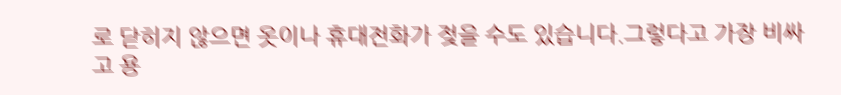로 닫히지 않으면 옷이나 휴대전화가 젖을 수도 있습니다.그렇다고 가장 비싸고 용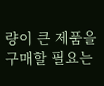량이 큰 제품을 구매할 필요는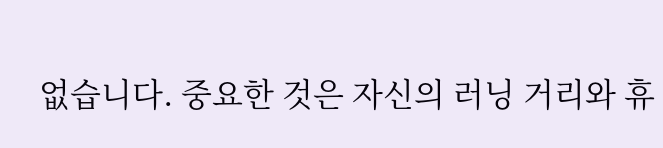없습니다. 중요한 것은 자신의 러닝 거리와 휴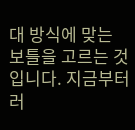대 방식에 맞는 보틀을 고르는 것입니다. 지금부터 러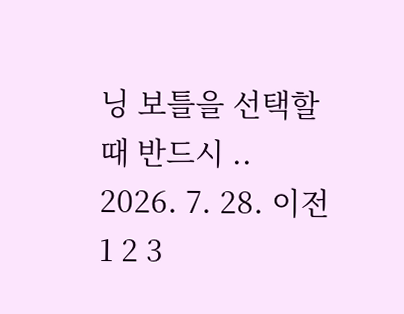닝 보틀을 선택할 때 반드시 .. 2026. 7. 28. 이전 1 2 3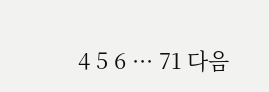4 5 6 ··· 71 다음